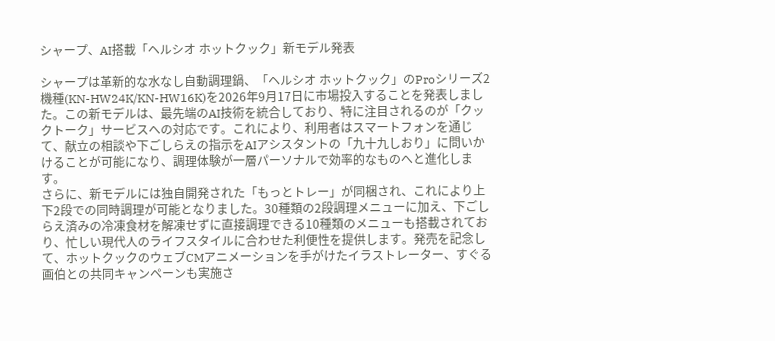シャープ、AI搭載「ヘルシオ ホットクック」新モデル発表

シャープは革新的な水なし自動調理鍋、「ヘルシオ ホットクック」のProシリーズ2機種(KN-HW24K/KN-HW16K)を2026年9月17日に市場投入することを発表しました。この新モデルは、最先端のAI技術を統合しており、特に注目されるのが「クックトーク」サービスへの対応です。これにより、利用者はスマートフォンを通じて、献立の相談や下ごしらえの指示をAIアシスタントの「九十九しおり」に問いかけることが可能になり、調理体験が一層パーソナルで効率的なものへと進化します。
さらに、新モデルには独自開発された「もっとトレー」が同梱され、これにより上下2段での同時調理が可能となりました。30種類の2段調理メニューに加え、下ごしらえ済みの冷凍食材を解凍せずに直接調理できる10種類のメニューも搭載されており、忙しい現代人のライフスタイルに合わせた利便性を提供します。発売を記念して、ホットクックのウェブCMアニメーションを手がけたイラストレーター、すぐる画伯との共同キャンペーンも実施さ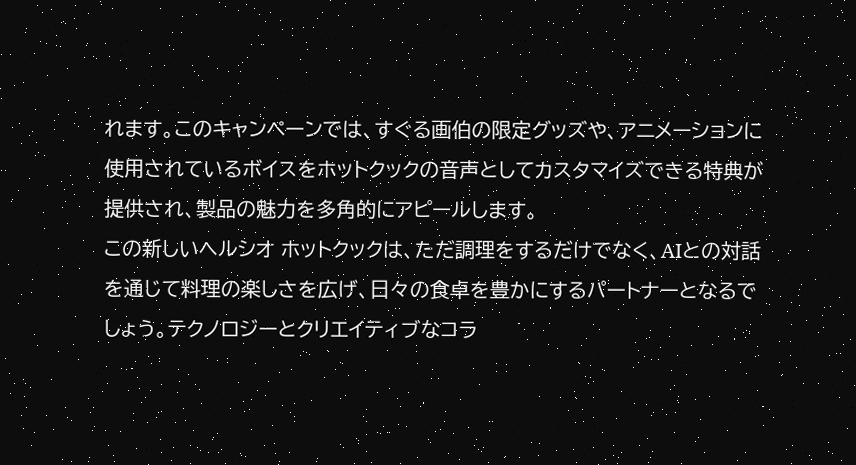れます。このキャンペーンでは、すぐる画伯の限定グッズや、アニメーションに使用されているボイスをホットクックの音声としてカスタマイズできる特典が提供され、製品の魅力を多角的にアピールします。
この新しいヘルシオ ホットクックは、ただ調理をするだけでなく、AIとの対話を通じて料理の楽しさを広げ、日々の食卓を豊かにするパートナーとなるでしょう。テクノロジーとクリエイティブなコラ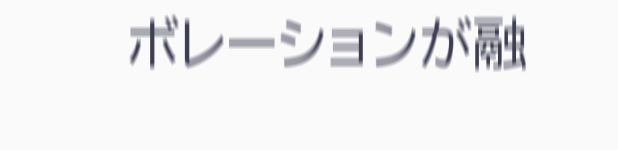ボレーションが融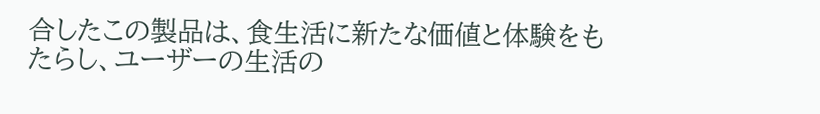合したこの製品は、食生活に新たな価値と体験をもたらし、ユーザーの生活の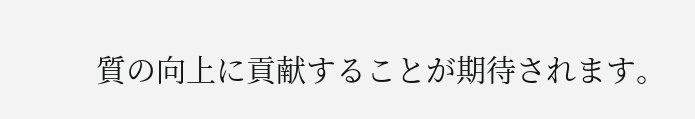質の向上に貢献することが期待されます。